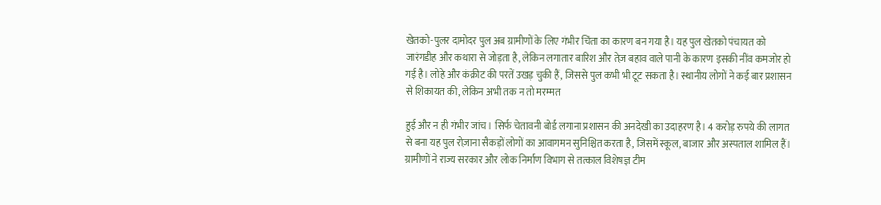खेतको-पुलर दामोदर पुल अब ग्रामीणों के लिए गंभीर चिंता का कारण बन गया है। यह पुल खेतको पंचायत को जारंगडीह और कथारा से जोड़ता है, लेकिन लगातार बारिश और तेज़ बहाव वाले पानी के कारण इसकी नींव कमजोर हो गई है। लोहे और कंक्रीट की परतें उखड़ चुकी हैं, जिससे पुल कभी भी टूट सकता है। स्थानीय लोगों ने कई बार प्रशासन से शिकायत की, लेकिन अभी तक न तो मरम्मत

हुई और न ही गंभीर जांच। सिर्फ चेतावनी बोर्ड लगाना प्रशासन की अनदेखी का उदाहरण है। 4 करोड़ रुपये की लागत से बना यह पुल रोज़ाना सैकड़ों लोगों का आवागमन सुनिश्चित करता है, जिसमें स्कूल, बाजार और अस्पताल शामिल हैं। ग्रामीणों ने राज्य सरकार और लोक निर्माण विभाग से तत्काल विशेषज्ञ टीम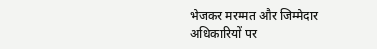भेजकर मरम्मत और जिम्मेदार अधिकारियों पर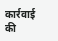कार्रवाई की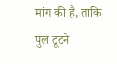मांग की है, ताकि पुल टूटने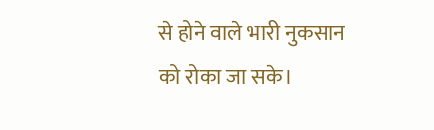से होने वाले भारी नुकसान को रोका जा सके।